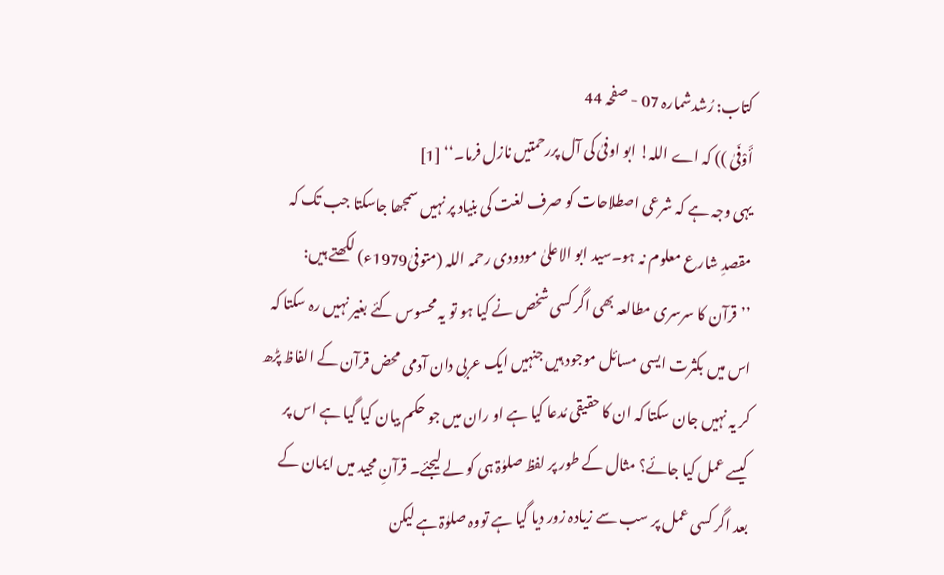کتاب: رُشدشمارہ 07 - صفحہ 44
أَوْفَیٰ )) کہ اے اللہ! ابو اوفیٰ کی آل پررحمتیں نازل فرما۔‘‘ [1]
یہی وجہ ہے کہ شرعی اصطلاحات کو صرف لغت کی بنیاد پر نہیں سمجھا جاسکتا جب تک کہ مقصدِ شارع معلوم نہ ہو۔سید ابو الاعلیٰ مودودی رحمہ اللہ (متوفیٰ1979ء) لکھتے ہیں:
’’قرآن کا سرسری مطالعہ بھی اگر کسی شخص نے کیا ہو تو یہ محسوس کئے بغیر نہیں رہ سکتا کہ اس میں بکثرت ایسی مسائل موجود ہیں جنہیں ایک عربی دان آدمی محض قرآن کے الفاظ پڑھ کر یہ نہیں جان سکتا کہ ان کا حقیقی مُدعا کیا ہے او ران میں جو حکم بیان کیا گیا ہے اس پر کیسے عمل کیا جائے؟ مثال کے طور پر لفظ صلوٰۃ ہی کو لے لیجئے۔ قرآنِ مجید میں ایمان کے بعد اگر کسی عمل پر سب سے زیادہ زور دیا گیا ہے تووہ صلوٰۃ ہے لیکن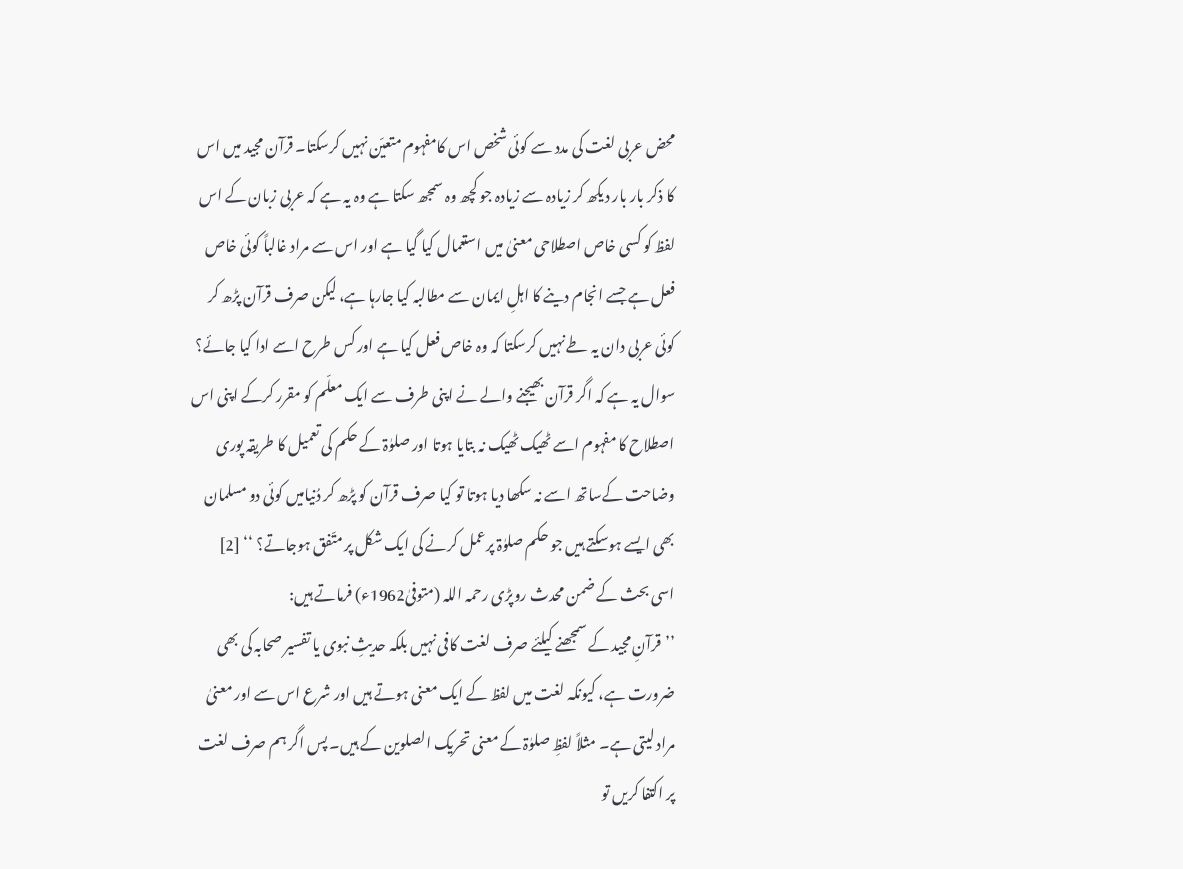محض عربی لغت کی مدد سے کوئی شخص اس کامفہوم متعیّن نہیں کرسکتا۔ قرآن مجید میں اس کا ذکر بار بار دیکھ کر زیادہ سے زیادہ جو کچھ وہ سمجھ سکتا ہے وہ یہ ہے کہ عربی زبان کے اس لفظ کو کسی خاص اصطلاحی معنیٰ میں استعمال کیا گیا ہے اور اس سے مراد غالباً کوئی خاص فعل ہے جسے انجام دینے کا اہلِ ایمان سے مطالبہ کیا جارہا ہے، لیکن صرف قرآن پڑھ کر کوئی عربی دان یہ طے نہیں کرسکتا کہ وہ خاص فعل کیا ہے اور کس طرح اسے ادا کیا جائے؟ سوال یہ ہے کہ اگر قرآن بھیجنے والے نے اپنی طرف سے ایک معلّم کو مقرر کرکے اپنی اس اصطلاح کا مفہوم اسے ٹھیک ٹھیک نہ بتایا ہوتا اور صلوٰۃ کے حکم کی تعمیل کا طریقہ پوری وضاحت کےساتھ اسے نہ سکھا دیا ہوتا تو کیا صرف قرآن کو پڑھ کر دُنیامیں کوئی دو مسلمان بھی ایسے ہوسکتے ہیں جو حکم صلوٰۃ پرعمل کرنے کی ایک شکل پر متّفق ہوجاتے؟ ‘‘ [2]
اسی بحث کے ضمن محدث روپڑی رحمہ اللہ (متوفیٰ1962ء) فرماتے ہیں:
’’قرآنِ مجید کے سمجھنے کیلئے صرف لغت کافی نہیں بلکہ حدیثِ نبوی یا تفسیر صحابہ کی بھی ضرورت ہے، کیونکہ لغت میں لفظ کے ایک معنی ہوتے ہیں اور شرع اس سے اور معنیٰ مراد لیتی ہے۔ مثلاً لفظِ صلوٰۃ کے معنی تحریک الصلوین کے ہیں۔ پس اگر ہم صرف لغت پر اکتفا کریں تو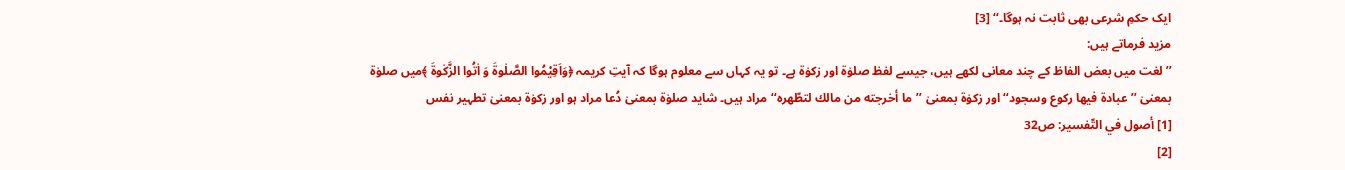ایک حکمِ شرعی بھی ثابت نہ ہوگا۔‘‘ [3]
مزید فرماتے ہیں:
’’لغت میں بعض الفاظ کے چند معانی لکھے ہیں، جیسے لفظ صلوٰۃ اور زکوٰۃ ہے۔ تو یہ کہاں سے معلوم ہوگا کہ آیتِ کریمہ ﴿وَاَقِيْمُوا الصَّلٰوةَ وَ اٰتُوا الزَّكٰوةَ ﴾میں صلوٰۃ بمعنیٰ ’’عبادة فيها ركوع وسجود‘‘اور زكوٰة بمعنیٰ ’’ما أخرجته من مالك لتطّهره‘‘ مراد ہیں۔ شاید صلوٰۃ بمعنیٰ دُعا مراد ہو اور زکوٰۃ بمعنیٰ تطہیر نفس
[1] أصول في التّفسیر: ص32
[2]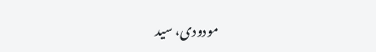مودودی، سید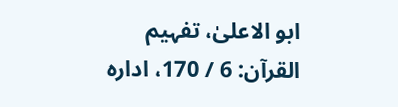ابو الاعلیٰ، تفہیم القرآن: 6 / 170، ادارہ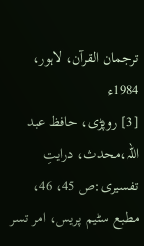ترجمان القرآن، لاہور، 1984ء
[3] روپڑی، حافظ عبد اللہ،محدث، درایتِ تفسیری:ص 45، 46، مطبع سٹیم پریس، امر تسر